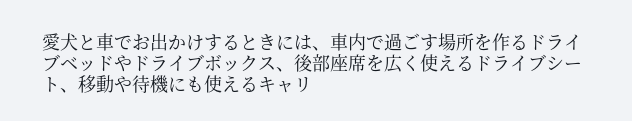愛犬と車でお出かけするときには、車内で過ごす場所を作るドライブベッドやドライブボックス、後部座席を広く使えるドライブシート、移動や待機にも使えるキャリ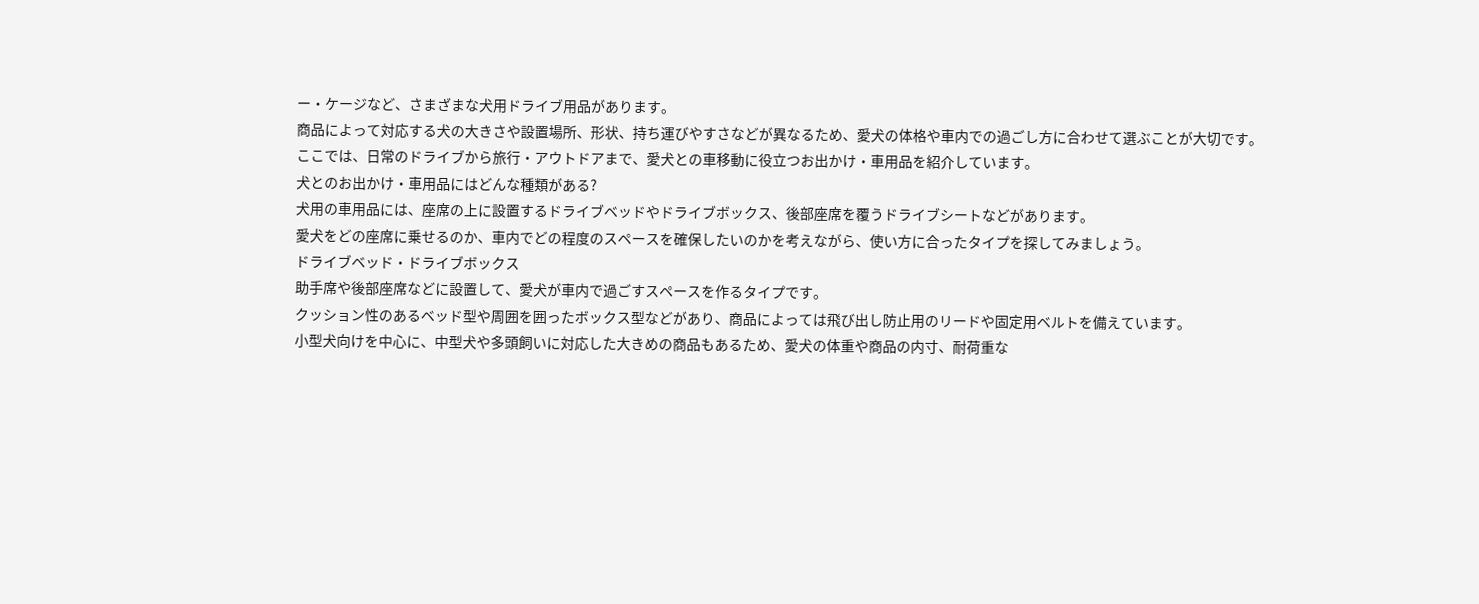ー・ケージなど、さまざまな犬用ドライブ用品があります。
商品によって対応する犬の大きさや設置場所、形状、持ち運びやすさなどが異なるため、愛犬の体格や車内での過ごし方に合わせて選ぶことが大切です。
ここでは、日常のドライブから旅行・アウトドアまで、愛犬との車移動に役立つお出かけ・車用品を紹介しています。
犬とのお出かけ・車用品にはどんな種類がある?
犬用の車用品には、座席の上に設置するドライブベッドやドライブボックス、後部座席を覆うドライブシートなどがあります。
愛犬をどの座席に乗せるのか、車内でどの程度のスペースを確保したいのかを考えながら、使い方に合ったタイプを探してみましょう。
ドライブベッド・ドライブボックス
助手席や後部座席などに設置して、愛犬が車内で過ごすスペースを作るタイプです。
クッション性のあるベッド型や周囲を囲ったボックス型などがあり、商品によっては飛び出し防止用のリードや固定用ベルトを備えています。
小型犬向けを中心に、中型犬や多頭飼いに対応した大きめの商品もあるため、愛犬の体重や商品の内寸、耐荷重な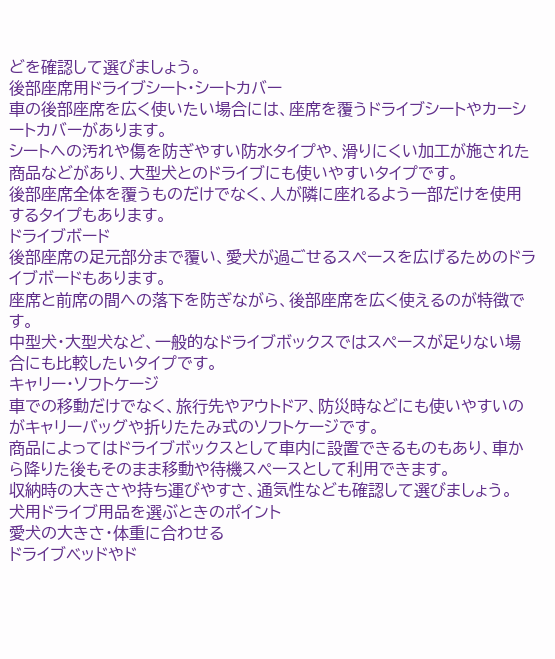どを確認して選びましょう。
後部座席用ドライブシート・シートカバー
車の後部座席を広く使いたい場合には、座席を覆うドライブシートやカーシートカバーがあります。
シートへの汚れや傷を防ぎやすい防水タイプや、滑りにくい加工が施された商品などがあり、大型犬とのドライブにも使いやすいタイプです。
後部座席全体を覆うものだけでなく、人が隣に座れるよう一部だけを使用するタイプもあります。
ドライブボード
後部座席の足元部分まで覆い、愛犬が過ごせるスペースを広げるためのドライブボードもあります。
座席と前席の間への落下を防ぎながら、後部座席を広く使えるのが特徴です。
中型犬・大型犬など、一般的なドライブボックスではスペースが足りない場合にも比較したいタイプです。
キャリー・ソフトケージ
車での移動だけでなく、旅行先やアウトドア、防災時などにも使いやすいのがキャリーバッグや折りたたみ式のソフトケージです。
商品によってはドライブボックスとして車内に設置できるものもあり、車から降りた後もそのまま移動や待機スペースとして利用できます。
収納時の大きさや持ち運びやすさ、通気性なども確認して選びましょう。
犬用ドライブ用品を選ぶときのポイント
愛犬の大きさ・体重に合わせる
ドライブベッドやド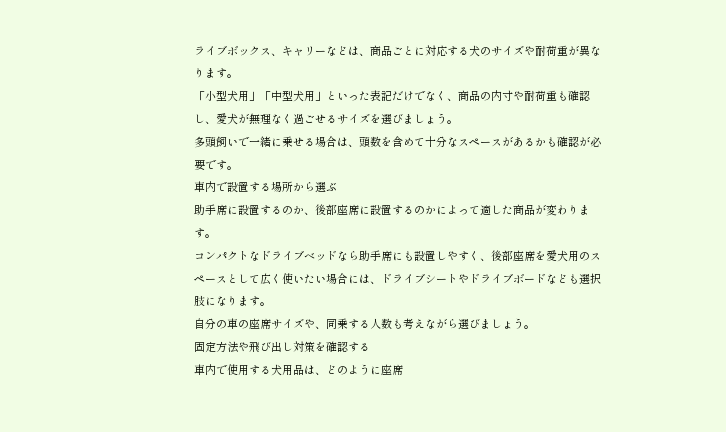ライブボックス、キャリーなどは、商品ごとに対応する犬のサイズや耐荷重が異なります。
「小型犬用」「中型犬用」といった表記だけでなく、商品の内寸や耐荷重も確認し、愛犬が無理なく過ごせるサイズを選びましょう。
多頭飼いで一緒に乗せる場合は、頭数を含めて十分なスペースがあるかも確認が必要です。
車内で設置する場所から選ぶ
助手席に設置するのか、後部座席に設置するのかによって適した商品が変わります。
コンパクトなドライブベッドなら助手席にも設置しやすく、後部座席を愛犬用のスペースとして広く使いたい場合には、ドライブシートやドライブボードなども選択肢になります。
自分の車の座席サイズや、同乗する人数も考えながら選びましょう。
固定方法や飛び出し対策を確認する
車内で使用する犬用品は、どのように座席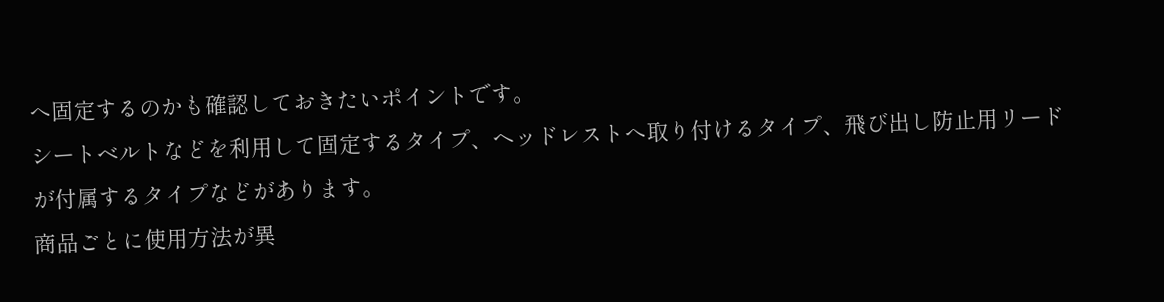へ固定するのかも確認しておきたいポイントです。
シートベルトなどを利用して固定するタイプ、ヘッドレストへ取り付けるタイプ、飛び出し防止用リードが付属するタイプなどがあります。
商品ごとに使用方法が異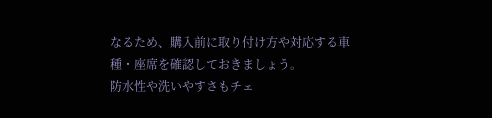なるため、購入前に取り付け方や対応する車種・座席を確認しておきましょう。
防水性や洗いやすさもチェ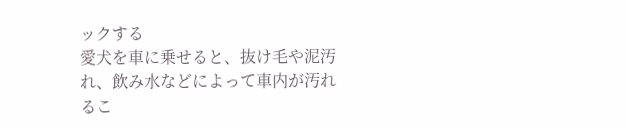ックする
愛犬を車に乗せると、抜け毛や泥汚れ、飲み水などによって車内が汚れるこ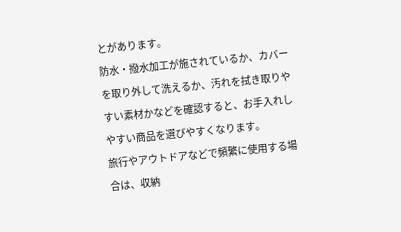とがあります。
防水・撥水加工が施されているか、カバーを取り外して洗えるか、汚れを拭き取りやすい素材かなどを確認すると、お手入れしやすい商品を選びやすくなります。
旅行やアウトドアなどで頻繁に使用する場合は、収納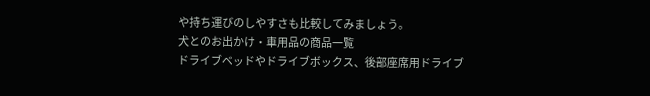や持ち運びのしやすさも比較してみましょう。
犬とのお出かけ・車用品の商品一覧
ドライブベッドやドライブボックス、後部座席用ドライブ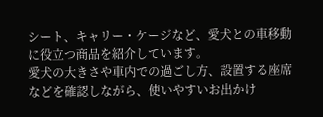シート、キャリー・ケージなど、愛犬との車移動に役立つ商品を紹介しています。
愛犬の大きさや車内での過ごし方、設置する座席などを確認しながら、使いやすいお出かけ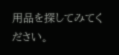用品を探してみてください。